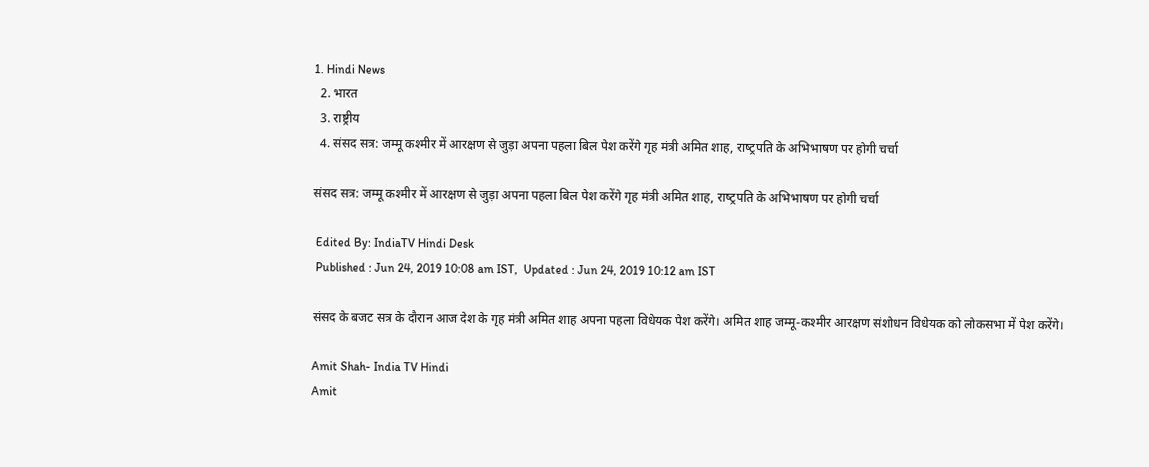1. Hindi News
  2. भारत
  3. राष्ट्रीय
  4. संसद सत्र: जम्‍मू कश्‍मीर में आरक्षण से जुड़ा अपना पहला बिल पेश करेंगे गृह मंत्री अमित शाह, राष्‍ट्रपति के अभिभाषण पर होगी चर्चा

संसद सत्र: जम्‍मू कश्‍मीर में आरक्षण से जुड़ा अपना पहला बिल पेश करेंगे गृह मंत्री अमित शाह, राष्‍ट्रपति के अभिभाषण पर होगी चर्चा

 Edited By: IndiaTV Hindi Desk
 Published : Jun 24, 2019 10:08 am IST,  Updated : Jun 24, 2019 10:12 am IST

संसद के बजट सत्र के दौरान आज देश के गृह मंत्री अमित शाह अपना पहला विधेयक पेश करेंगे। अमित शाह जम्मू-कश्मीर आरक्षण संशोधन विधेयक को लोकसभा में पेश करेंगे।

Amit Shah- India TV Hindi
Amit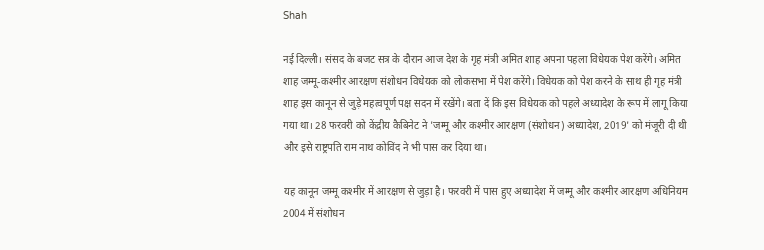Shah

नई दिल्‍ली। संसद के बजट सत्र के दौरान आज देश के गृह मंत्री अमित शाह अपना पहला विधेयक पेश करेंगे। अमित शाह जम्मू-कश्मीर आरक्षण संशोधन विधेयक को लोकसभा में पेश करेंगे। विधेयक को पेश करने के साथ ही गृह मंत्री शाह इस कानून से जुड़े महत्वपूर्ण पक्ष सदन में रखेंगे। बता दें कि इस विधेयक को पहले अध्यादेश के रूप में लागू किया गया था। 28 फरवरी को केंद्रीय कैबिनेट ने 'जम्मू और कश्मीर आरक्षण (संशोधन) अध्यादेश, 2019' को मंजूरी दी थी और इसे राष्ट्रपति राम नाथ कोविंद ने भी पास कर दिया था।

यह कानून जम्‍मू कश्‍मीर में आरक्षण से जुड़ा है। फरवरी में पास हुए अध्‍यादेश में जम्मू और कश्मीर आरक्षण अधिनियम 2004 में संशोधन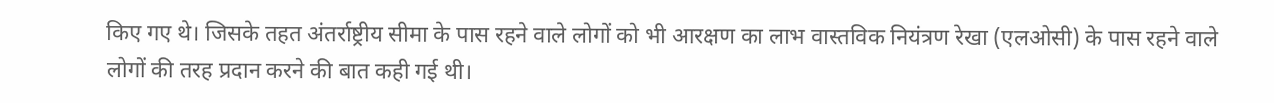किए गए थे। जिसके तहत अंतर्राष्ट्रीय सीमा के पास रहने वाले लोगों को भी आरक्षण का लाभ वास्तविक नियंत्रण रेखा (एलओसी) के पास रहने वाले लोगों की तरह प्रदान करने की बात कही गई थी।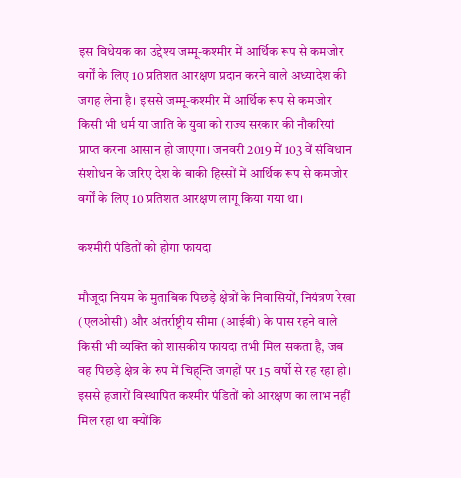इस विधेयक का उद्देश्य जम्मू-कश्मीर में आर्थिक रूप से कमजोर वर्गों के लिए 10 प्रतिशत आरक्षण प्रदान करने वाले अध्यादेश की जगह लेना है। इससे जम्मू-कश्मीर में आर्थिक रूप से कमजोर किसी भी धर्म या जाति के युवा को राज्य सरकार की नौकरियां प्राप्त करना आसान हो जाएगा। जनवरी 2019 में 103 वें संविधान संशोधन के जरिए देश के बाकी हिस्सों में आर्थिक रूप से कमजोर वर्गों के लिए 10 प्रतिशत आरक्षण लागू किया गया था।

कश्‍मीरी पंडितों को होगा फायदा

मौजूदा नियम के मुताबिक पिछड़े क्षेत्रों के निवासियों, नियंत्रण रेखा (एलओसी) और अंतर्राष्ट्रीय सीमा (आईबी) के पास रहने वाले किसी भी व्यक्ति को शासकीय फायदा तभी मिल सकता है, जब वह पिछड़े क्षेत्र के रुप में चिह्न्ति जगहों पर 15 वर्षो से रह रहा हो। इससे हजारों विस्थापित कश्मीर पंडितों को आरक्षण का लाभ नहीं मिल रहा था क्योंकि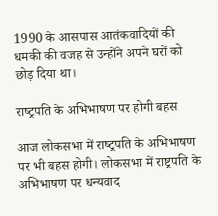1990 के आसपास आतंकवादियों की धमकी की वजह से उन्होंने अपने घरों को छोड़ दिया था।

राष्‍ट्रपति के अभिभाषण पर होगी बहस

आज लोकसभा में राष्‍ट्रपति के अभिभाषण पर भी बहस होगी। लोकसभा में राष्ट्रपति के अभिभाषण पर धन्यवाद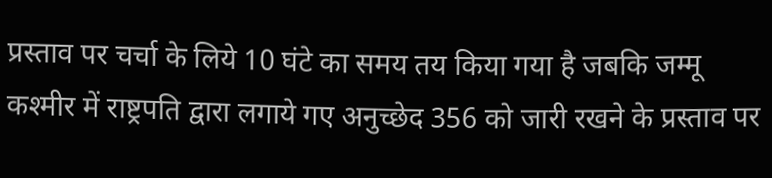प्रस्ताव पर चर्चा के लिये 10 घंटे का समय तय किया गया है जबकि जम्मू कश्मीर में राष्ट्रपति द्वारा लगाये गए अनुच्छेद 356 को जारी रखने के प्रस्ताव पर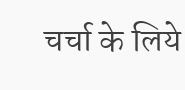चर्चा के लिये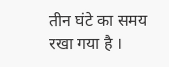तीन घंटे का समय रखा गया है ।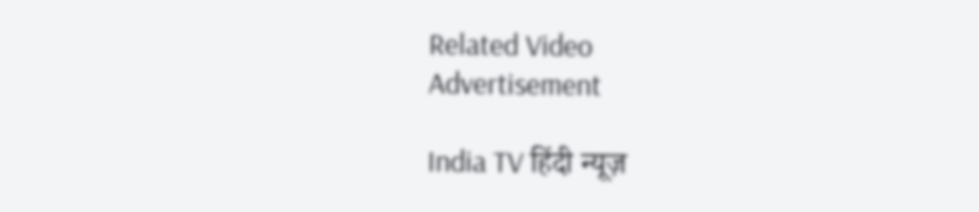Related Video
Advertisement

India TV हिंदी न्यूज़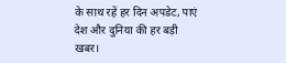के साथ रहें हर दिन अपडेट, पाएं देश और दुनिया की हर बड़ी खबर।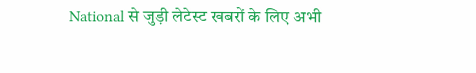National से जुड़ी लेटेस्ट खबरों के लिए अभी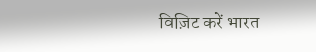विज़िट करें भारत